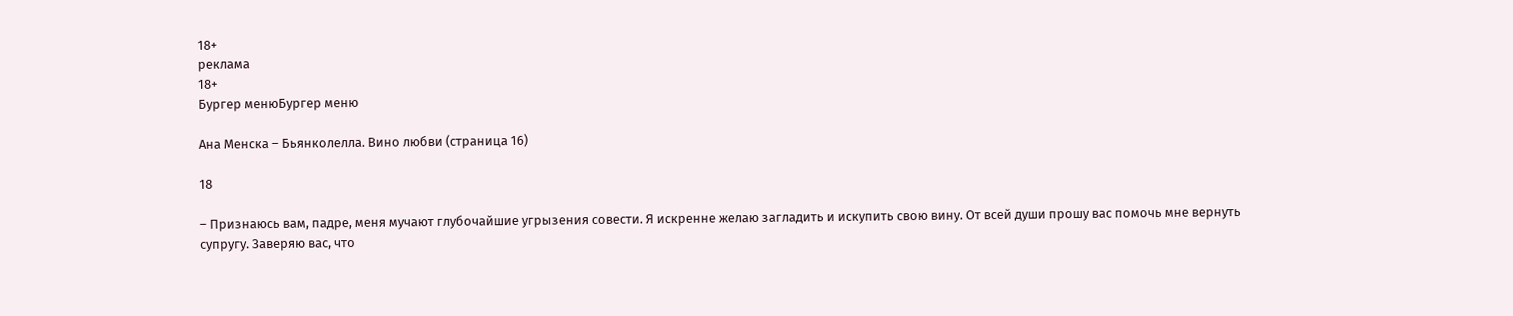18+
реклама
18+
Бургер менюБургер меню

Ана Менска – Бьянколелла. Вино любви (страница 16)

18

– Признаюсь вам, падре, меня мучают глубочайшие угрызения совести. Я искренне желаю загладить и искупить свою вину. От всей души прошу вас помочь мне вернуть супругу. Заверяю вас, что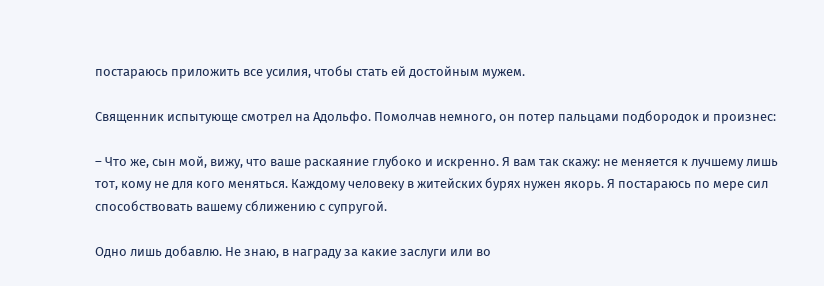постараюсь приложить все усилия, чтобы стать ей достойным мужем.

Священник испытующе смотрел на Адольфо. Помолчав немного, он потер пальцами подбородок и произнес:

– Что же, сын мой, вижу, что ваше раскаяние глубоко и искренно. Я вам так скажу: не меняется к лучшему лишь тот, кому не для кого меняться. Каждому человеку в житейских бурях нужен якорь. Я постараюсь по мере сил способствовать вашему сближению с супругой.

Одно лишь добавлю. Не знаю, в награду за какие заслуги или во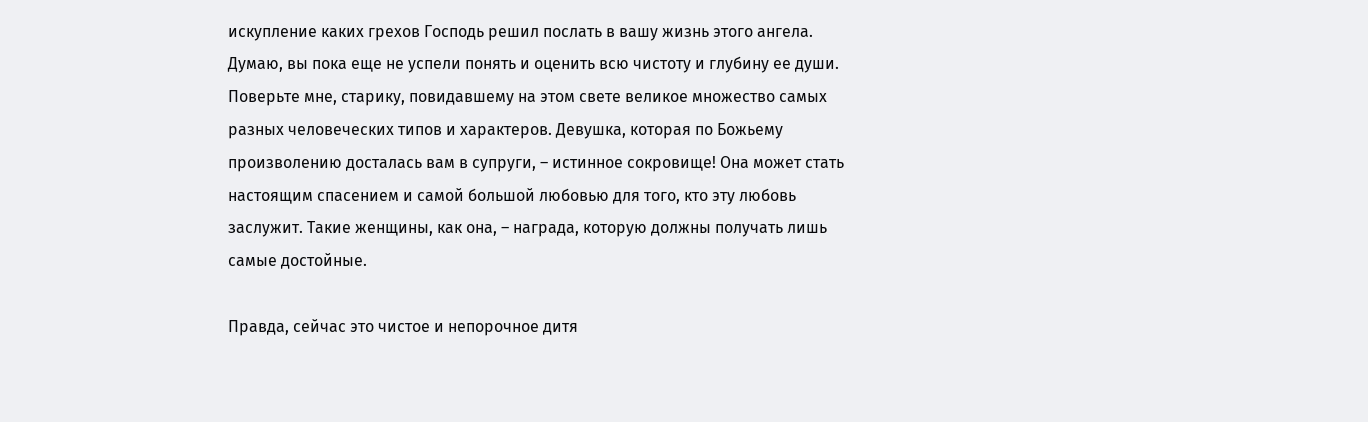искупление каких грехов Господь решил послать в вашу жизнь этого ангела. Думаю, вы пока еще не успели понять и оценить всю чистоту и глубину ее души. Поверьте мне, старику, повидавшему на этом свете великое множество самых разных человеческих типов и характеров. Девушка, которая по Божьему произволению досталась вам в супруги, – истинное сокровище! Она может стать настоящим спасением и самой большой любовью для того, кто эту любовь заслужит. Такие женщины, как она, – награда, которую должны получать лишь самые достойные.

Правда, сейчас это чистое и непорочное дитя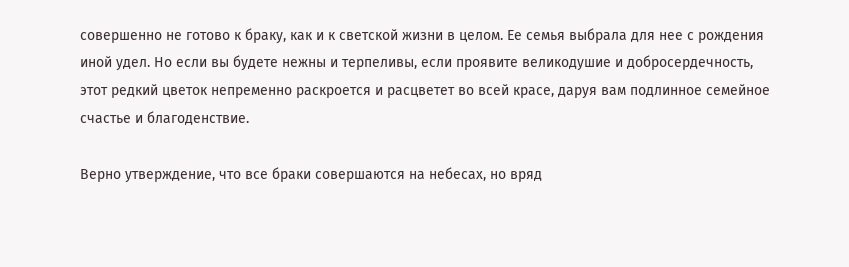совершенно не готово к браку, как и к светской жизни в целом. Ее семья выбрала для нее с рождения иной удел. Но если вы будете нежны и терпеливы, если проявите великодушие и добросердечность, этот редкий цветок непременно раскроется и расцветет во всей красе, даруя вам подлинное семейное счастье и благоденствие.

Верно утверждение, что все браки совершаются на небесах, но вряд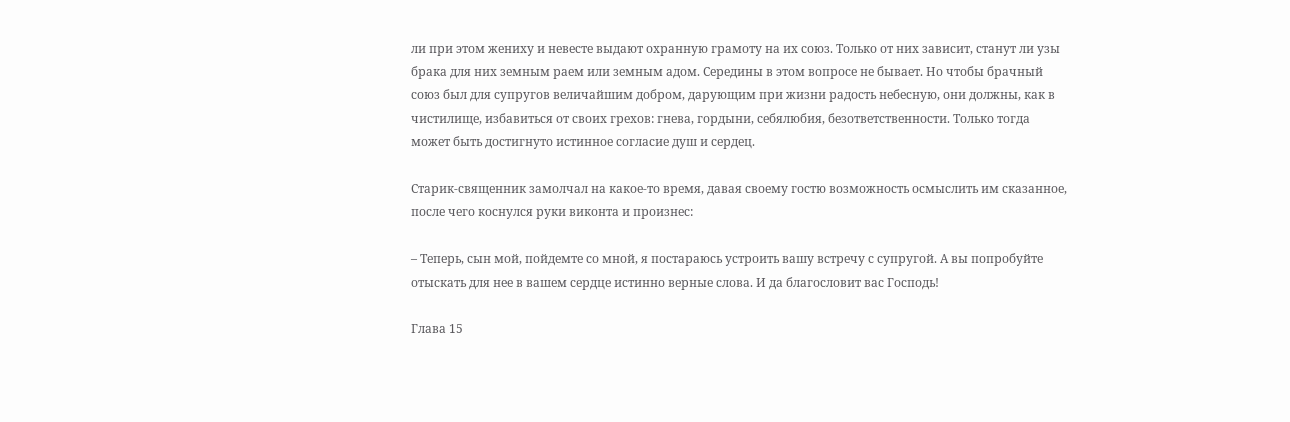ли при этом жениху и невесте выдают охранную грамоту на их союз. Только от них зависит, станут ли узы брака для них земным раем или земным адом. Середины в этом вопросе не бывает. Но чтобы брачный союз был для супругов величайшим добром, дарующим при жизни радость небесную, они должны, как в чистилище, избавиться от своих грехов: гнева, гордыни, себялюбия, безответственности. Только тогда может быть достигнуто истинное согласие душ и сердец.

Старик-священник замолчал на какое-то время, давая своему гостю возможность осмыслить им сказанное, после чего коснулся руки виконта и произнес:

– Теперь, сын мой, пойдемте со мной, я постараюсь устроить вашу встречу с супругой. А вы попробуйте отыскать для нее в вашем сердце истинно верные слова. И да благословит вас Господь!

Глава 15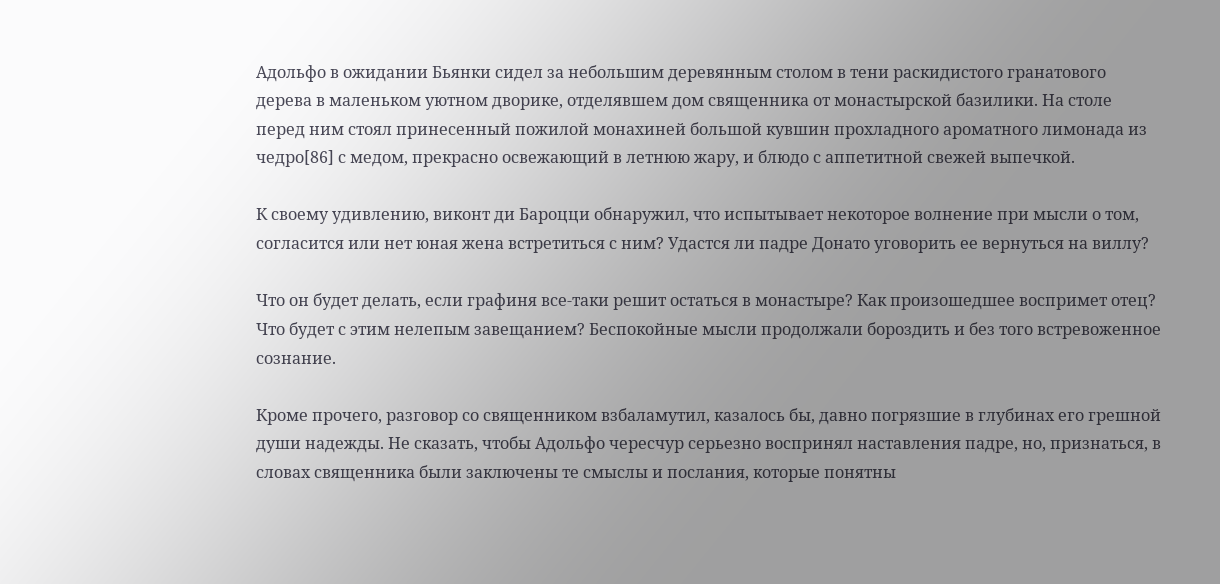Адольфо в ожидании Бьянки сидел за небольшим деревянным столом в тени раскидистого гранатового дерева в маленьком уютном дворике, отделявшем дом священника от монастырской базилики. На столе перед ним стоял принесенный пожилой монахиней большой кувшин прохладного ароматного лимонада из чедро[86] с медом, прекрасно освежающий в летнюю жару, и блюдо с аппетитной свежей выпечкой.

К своему удивлению, виконт ди Бароцци обнаружил, что испытывает некоторое волнение при мысли о том, согласится или нет юная жена встретиться с ним? Удастся ли падре Донато уговорить ее вернуться на виллу?

Что он будет делать, если графиня все-таки решит остаться в монастыре? Как произошедшее воспримет отец? Что будет с этим нелепым завещанием? Беспокойные мысли продолжали бороздить и без того встревоженное сознание.

Кроме прочего, разговор со священником взбаламутил, казалось бы, давно погрязшие в глубинах его грешной души надежды. Не сказать, чтобы Адольфо чересчур серьезно воспринял наставления падре, но, признаться, в словах священника были заключены те смыслы и послания, которые понятны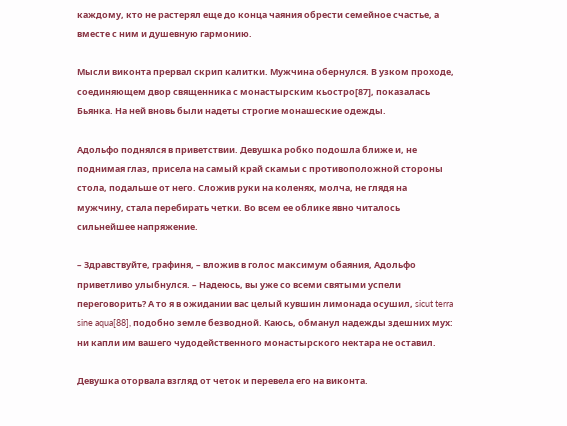каждому, кто не растерял еще до конца чаяния обрести семейное счастье, а вместе с ним и душевную гармонию.

Мысли виконта прервал скрип калитки. Мужчина обернулся. В узком проходе, соединяющем двор священника с монастырским кьостро[87], показалась Бьянка. На ней вновь были надеты строгие монашеские одежды.

Адольфо поднялся в приветствии. Девушка робко подошла ближе и, не поднимая глаз, присела на самый край скамьи с противоположной стороны стола, подальше от него. Сложив руки на коленях, молча, не глядя на мужчину, стала перебирать четки. Во всем ее облике явно читалось сильнейшее напряжение.

– Здравствуйте, графиня, – вложив в голос максимум обаяния, Адольфо приветливо улыбнулся. – Надеюсь, вы уже со всеми святыми успели переговорить? А то я в ожидании вас целый кувшин лимонада осушил, sicut terra sine aqua[88], подобно земле безводной. Каюсь, обманул надежды здешних мух: ни капли им вашего чудодейственного монастырского нектара не оставил.

Девушка оторвала взгляд от четок и перевела его на виконта.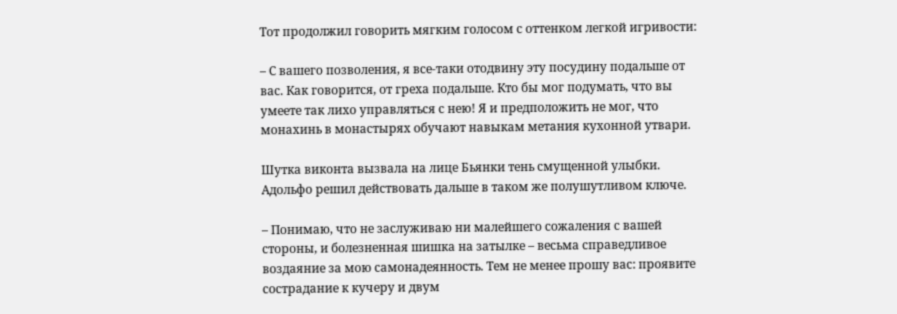Тот продолжил говорить мягким голосом с оттенком легкой игривости:

– С вашего позволения, я все-таки отодвину эту посудину подальше от вас. Как говорится, от греха подальше. Кто бы мог подумать, что вы умеете так лихо управляться с нею! Я и предположить не мог, что монахинь в монастырях обучают навыкам метания кухонной утвари.

Шутка виконта вызвала на лице Бьянки тень смущенной улыбки. Адольфо решил действовать дальше в таком же полушутливом ключе.

– Понимаю, что не заслуживаю ни малейшего сожаления с вашей стороны, и болезненная шишка на затылке – весьма справедливое воздаяние за мою самонадеянность. Тем не менее прошу вас: проявите сострадание к кучеру и двум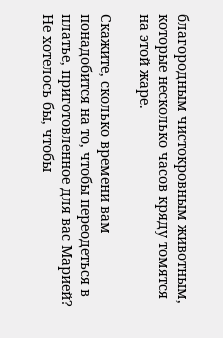благородным чистокровным животным, которые несколько часов кряду томятся на этой жаре.

Скажите, сколько времени вам понадобится на то, чтобы переодеться в платье, приготовленное для вас Марией? Не хотелось бы, чтобы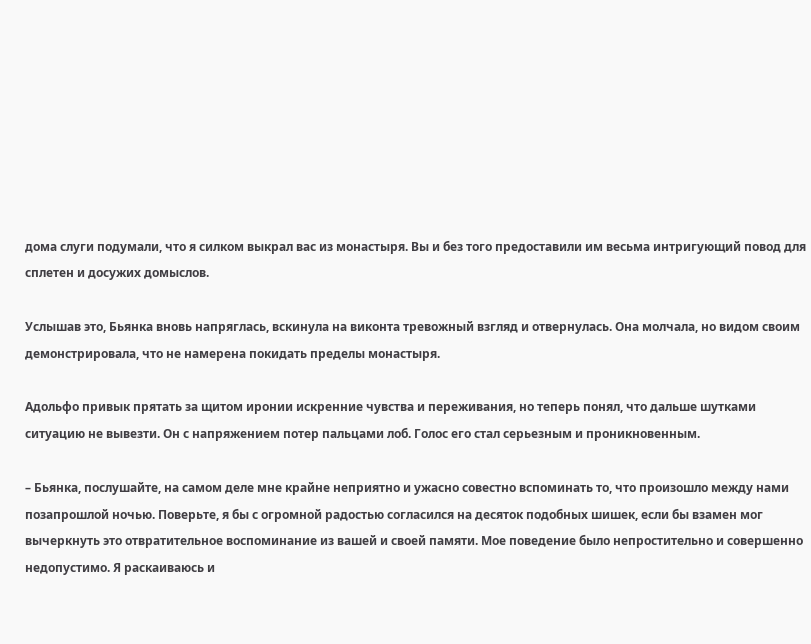дома слуги подумали, что я силком выкрал вас из монастыря. Вы и без того предоставили им весьма интригующий повод для сплетен и досужих домыслов.

Услышав это, Бьянка вновь напряглась, вскинула на виконта тревожный взгляд и отвернулась. Она молчала, но видом своим демонстрировала, что не намерена покидать пределы монастыря.

Адольфо привык прятать за щитом иронии искренние чувства и переживания, но теперь понял, что дальше шутками ситуацию не вывезти. Он с напряжением потер пальцами лоб. Голос его стал серьезным и проникновенным.

– Бьянка, послушайте, на самом деле мне крайне неприятно и ужасно совестно вспоминать то, что произошло между нами позапрошлой ночью. Поверьте, я бы с огромной радостью согласился на десяток подобных шишек, если бы взамен мог вычеркнуть это отвратительное воспоминание из вашей и своей памяти. Мое поведение было непростительно и совершенно недопустимо. Я раскаиваюсь и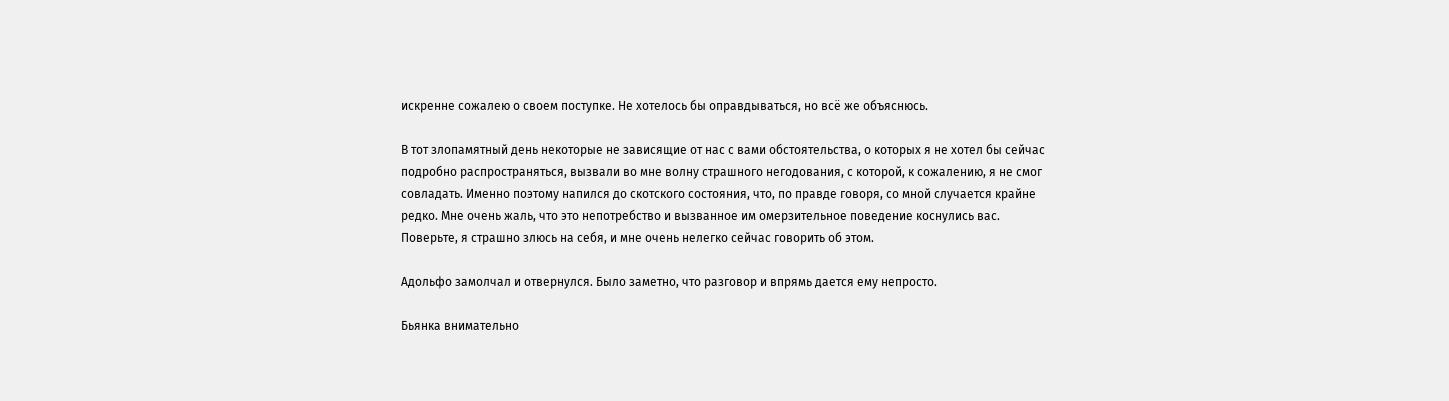искренне сожалею о своем поступке. Не хотелось бы оправдываться, но всё же объяснюсь.

В тот злопамятный день некоторые не зависящие от нас с вами обстоятельства, о которых я не хотел бы сейчас подробно распространяться, вызвали во мне волну страшного негодования, с которой, к сожалению, я не смог совладать. Именно поэтому напился до скотского состояния, что, по правде говоря, со мной случается крайне редко. Мне очень жаль, что это непотребство и вызванное им омерзительное поведение коснулись вас. Поверьте, я страшно злюсь на себя, и мне очень нелегко сейчас говорить об этом.

Адольфо замолчал и отвернулся. Было заметно, что разговор и впрямь дается ему непросто.

Бьянка внимательно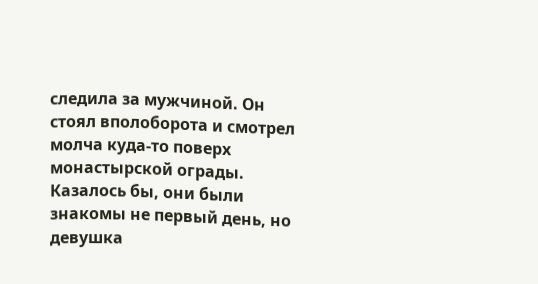следила за мужчиной. Он стоял вполоборота и смотрел молча куда-то поверх монастырской ограды. Казалось бы, они были знакомы не первый день, но девушка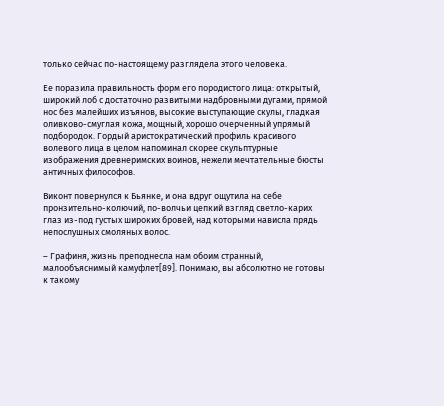только сейчас по-настоящему разглядела этого человека.

Ее поразила правильность форм его породистого лица: открытый, широкий лоб с достаточно развитыми надбровными дугами, прямой нос без малейших изъянов, высокие выступающие скулы, гладкая оливково-смуглая кожа, мощный, хорошо очерченный упрямый подбородок. Гордый аристократический профиль красивого волевого лица в целом напоминал скорее скульптурные изображения древнеримских воинов, нежели мечтательные бюсты античных философов.

Виконт повернулся к Бьянке, и она вдруг ощутила на себе пронзительно-колючий, по-волчьи цепкий взгляд светло-карих глаз из-под густых широких бровей, над которыми нависла прядь непослушных смоляных волос.

– Графиня, жизнь преподнесла нам обоим странный, малообъяснимый камуфлет[89]. Понимаю, вы абсолютно не готовы к такому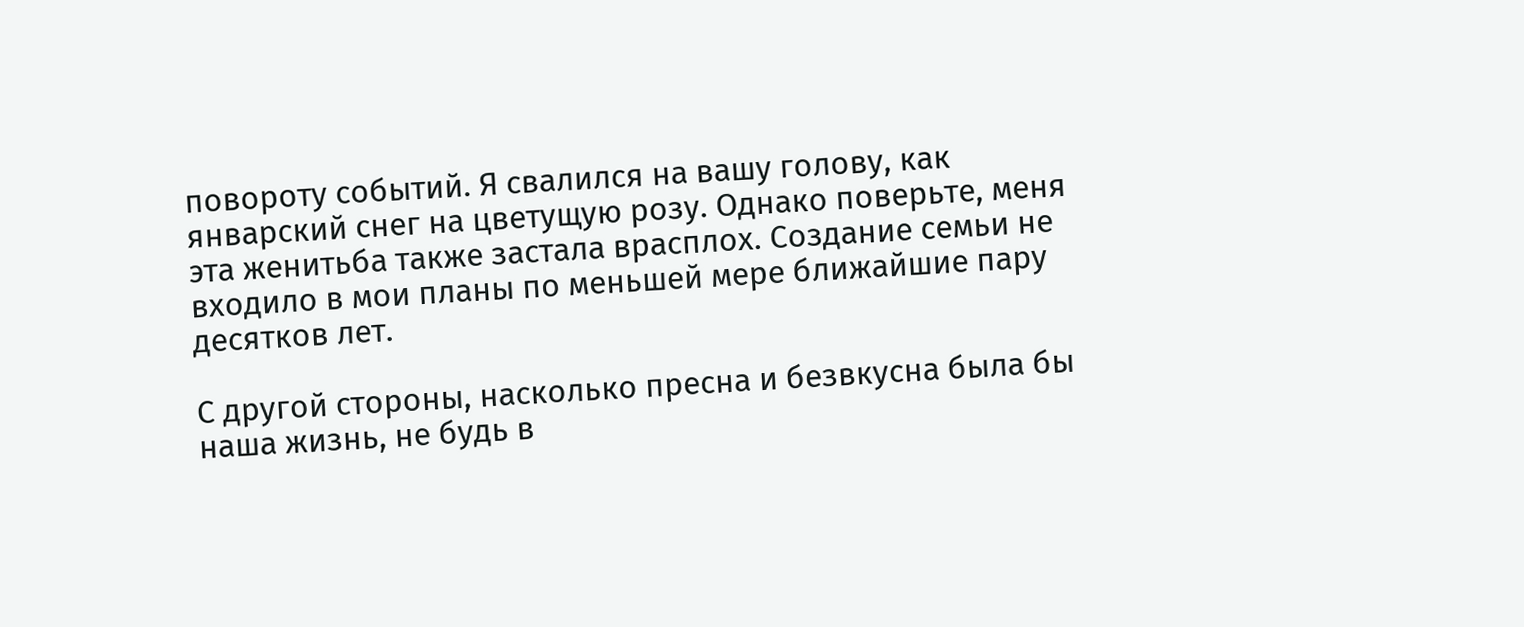повороту событий. Я свалился на вашу голову, как январский снег на цветущую розу. Однако поверьте, меня эта женитьба также застала врасплох. Создание семьи не входило в мои планы по меньшей мере ближайшие пару десятков лет.

С другой стороны, насколько пресна и безвкусна была бы наша жизнь, не будь в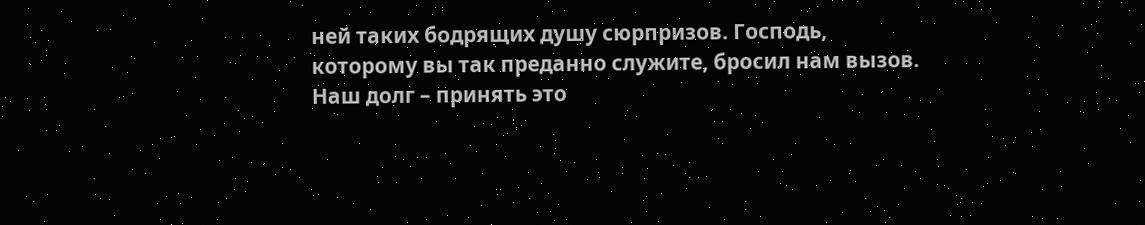ней таких бодрящих душу сюрпризов. Господь, которому вы так преданно служите, бросил нам вызов. Наш долг – принять это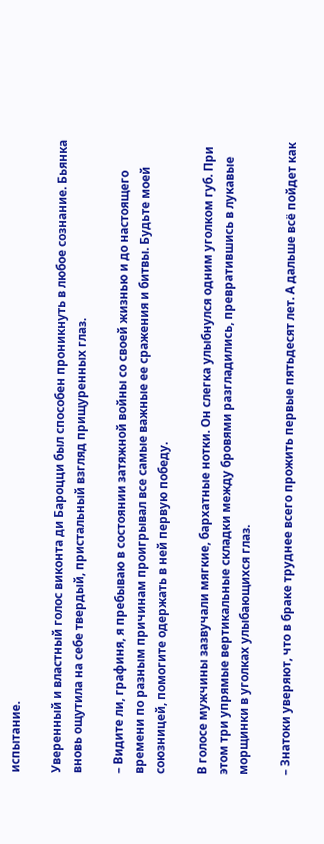испытание.

Уверенный и властный голос виконта ди Бароцци был способен проникнуть в любое сознание. Бьянка вновь ощутила на себе твердый, пристальный взгляд прищуренных глаз.

– Видите ли, графиня, я пребываю в состоянии затяжной войны со своей жизнью и до настоящего времени по разным причинам проигрывал все самые важные ее сражения и битвы. Будьте моей союзницей, помогите одержать в ней первую победу.

В голосе мужчины зазвучали мягкие, бархатные нотки. Он слегка улыбнулся одним уголком губ. При этом три упрямые вертикальные складки между бровями разгладились, превратившись в лукавые морщинки в уголках улыбающихся глаз.

– Знатоки уверяют, что в браке труднее всего прожить первые пятьдесят лет. А дальше всё пойдет как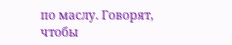по маслу. Говорят, чтобы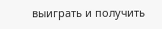выиграть и получить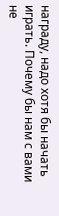награду, надо хотя бы начать играть. Почему бы нам с вами не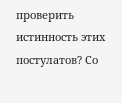проверить истинность этих постулатов? Со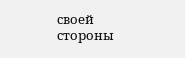своей стороны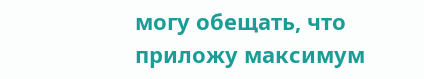могу обещать, что приложу максимум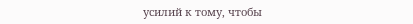усилий к тому, чтобы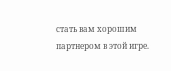стать вам хорошим партнером в этой игре.